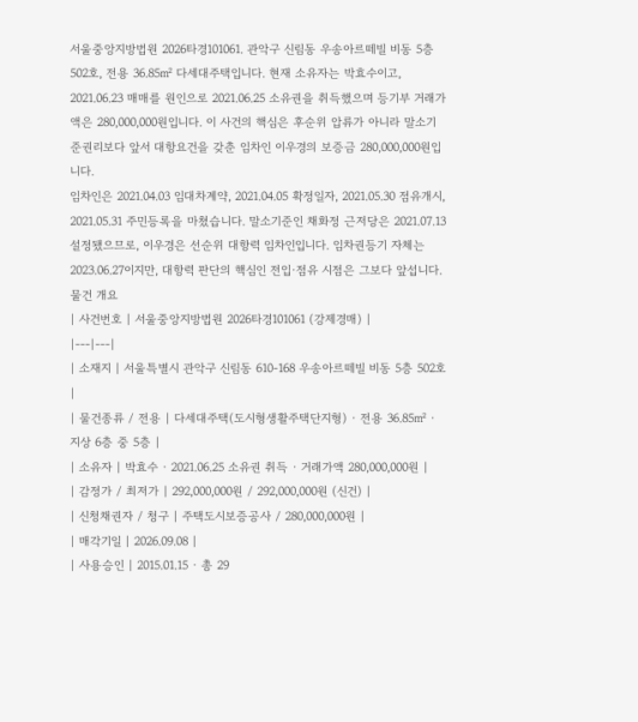서울중앙지방법원 2026타경101061. 관악구 신림동 우송아르떼빌 비동 5층 502호, 전용 36.85㎡ 다세대주택입니다. 현재 소유자는 박효수이고, 2021.06.23 매매를 원인으로 2021.06.25 소유권을 취득했으며 등기부 거래가액은 280,000,000원입니다. 이 사건의 핵심은 후순위 압류가 아니라 말소기준권리보다 앞서 대항요건을 갖춘 임차인 이우경의 보증금 280,000,000원입니다.
임차인은 2021.04.03 임대차계약, 2021.04.05 확정일자, 2021.05.30 점유개시, 2021.05.31 주민등록을 마쳤습니다. 말소기준인 채화정 근저당은 2021.07.13 설정됐으므로, 이우경은 선순위 대항력 임차인입니다. 임차권등기 자체는 2023.06.27이지만, 대항력 판단의 핵심인 전입·점유 시점은 그보다 앞섭니다.
물건 개요
| 사건번호 | 서울중앙지방법원 2026타경101061 (강제경매) |
|---|---|
| 소재지 | 서울특별시 관악구 신림동 610-168 우송아르떼빌 비동 5층 502호 |
| 물건종류 / 전용 | 다세대주택(도시형생활주택단지형) · 전용 36.85㎡ · 지상 6층 중 5층 |
| 소유자 | 박효수 · 2021.06.25 소유권 취득 · 거래가액 280,000,000원 |
| 감정가 / 최저가 | 292,000,000원 / 292,000,000원 (신건) |
| 신청채권자 / 청구 | 주택도시보증공사 / 280,000,000원 |
| 매각기일 | 2026.09.08 |
| 사용승인 | 2015.01.15 · 총 29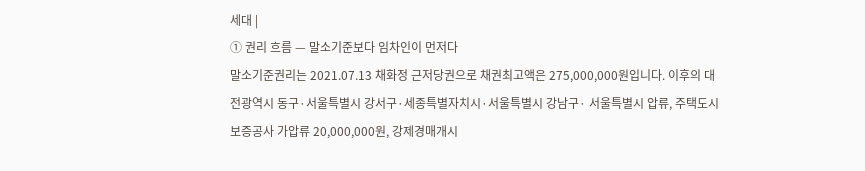세대 |
① 권리 흐름 — 말소기준보다 임차인이 먼저다
말소기준권리는 2021.07.13 채화정 근저당권으로 채권최고액은 275,000,000원입니다. 이후의 대전광역시 동구·서울특별시 강서구·세종특별자치시·서울특별시 강남구· 서울특별시 압류, 주택도시보증공사 가압류 20,000,000원, 강제경매개시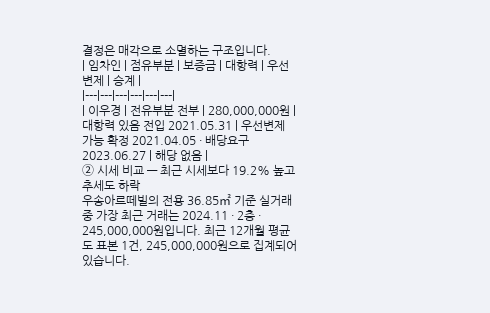결정은 매각으로 소멸하는 구조입니다.
| 임차인 | 점유부분 | 보증금 | 대항력 | 우선변제 | 승계 |
|---|---|---|---|---|---|
| 이우경 | 전유부분 전부 | 280,000,000원 | 대항력 있음 전입 2021.05.31 | 우선변제 가능 확정 2021.04.05 · 배당요구 2023.06.27 | 해당 없음 |
② 시세 비교 — 최근 시세보다 19.2% 높고 추세도 하락
우송아르떼빌의 전용 36.85㎡ 기준 실거래 중 가장 최근 거래는 2024.11 · 2층 · 245,000,000원입니다. 최근 12개월 평균도 표본 1건, 245,000,000원으로 집계되어 있습니다.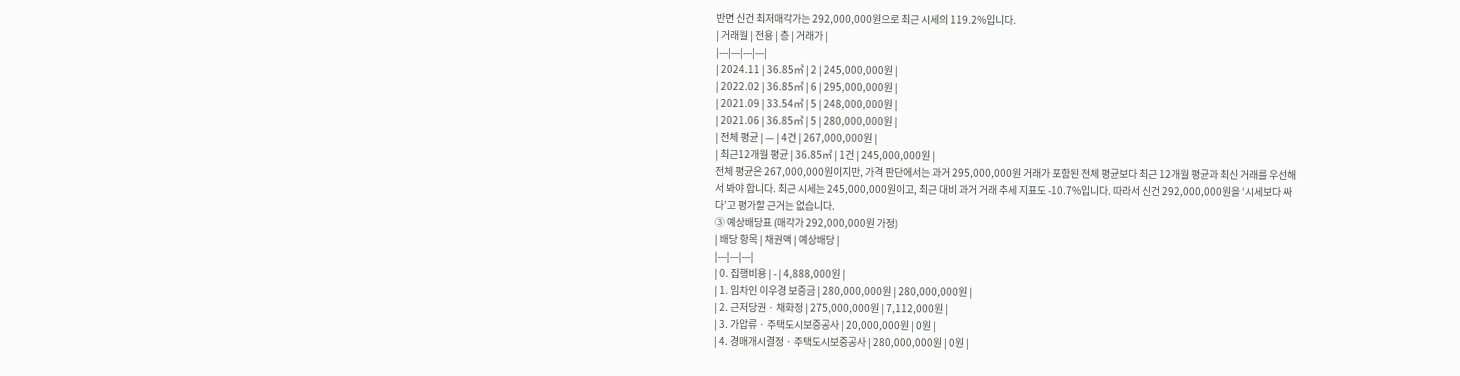반면 신건 최저매각가는 292,000,000원으로 최근 시세의 119.2%입니다.
| 거래월 | 전용 | 층 | 거래가 |
|---|---|---|---|
| 2024.11 | 36.85㎡ | 2 | 245,000,000원 |
| 2022.02 | 36.85㎡ | 6 | 295,000,000원 |
| 2021.09 | 33.54㎡ | 5 | 248,000,000원 |
| 2021.06 | 36.85㎡ | 5 | 280,000,000원 |
| 전체 평균 | — | 4건 | 267,000,000원 |
| 최근12개월 평균 | 36.85㎡ | 1건 | 245,000,000원 |
전체 평균은 267,000,000원이지만, 가격 판단에서는 과거 295,000,000원 거래가 포함된 전체 평균보다 최근 12개월 평균과 최신 거래를 우선해서 봐야 합니다. 최근 시세는 245,000,000원이고, 최근 대비 과거 거래 추세 지표도 -10.7%입니다. 따라서 신건 292,000,000원을 ‘시세보다 싸다’고 평가할 근거는 없습니다.
③ 예상배당표 (매각가 292,000,000원 가정)
| 배당 항목 | 채권액 | 예상배당 |
|---|---|---|
| 0. 집행비용 | - | 4,888,000원 |
| 1. 임차인 이우경 보증금 | 280,000,000원 | 280,000,000원 |
| 2. 근저당권 · 채화정 | 275,000,000원 | 7,112,000원 |
| 3. 가압류 · 주택도시보증공사 | 20,000,000원 | 0원 |
| 4. 경매개시결정 · 주택도시보증공사 | 280,000,000원 | 0원 |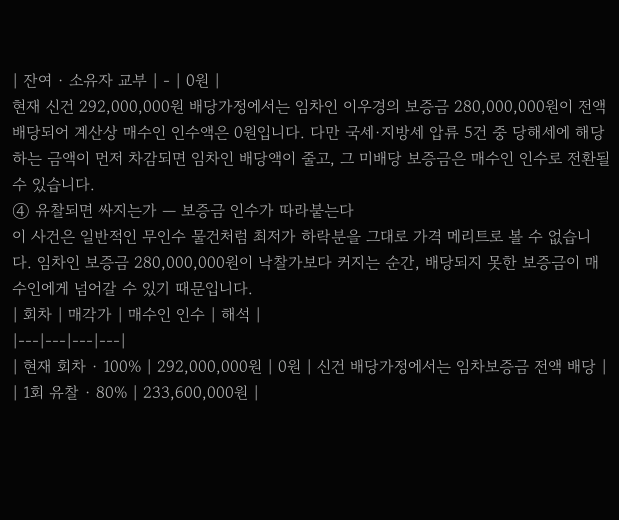| 잔여 · 소유자 교부 | - | 0원 |
현재 신건 292,000,000원 배당가정에서는 임차인 이우경의 보증금 280,000,000원이 전액 배당되어 계산상 매수인 인수액은 0원입니다. 다만 국세·지방세 압류 5건 중 당해세에 해당하는 금액이 먼저 차감되면 임차인 배당액이 줄고, 그 미배당 보증금은 매수인 인수로 전환될 수 있습니다.
④ 유찰되면 싸지는가 — 보증금 인수가 따라붙는다
이 사건은 일반적인 무인수 물건처럼 최저가 하락분을 그대로 가격 메리트로 볼 수 없습니다. 임차인 보증금 280,000,000원이 낙찰가보다 커지는 순간, 배당되지 못한 보증금이 매수인에게 넘어갈 수 있기 때문입니다.
| 회차 | 매각가 | 매수인 인수 | 해석 |
|---|---|---|---|
| 현재 회차 · 100% | 292,000,000원 | 0원 | 신건 배당가정에서는 임차보증금 전액 배당 |
| 1회 유찰 · 80% | 233,600,000원 |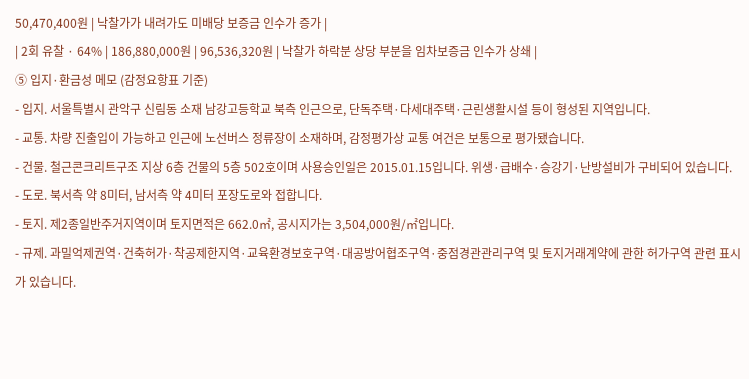50,470,400원 | 낙찰가가 내려가도 미배당 보증금 인수가 증가 |
| 2회 유찰 · 64% | 186,880,000원 | 96,536,320원 | 낙찰가 하락분 상당 부분을 임차보증금 인수가 상쇄 |
⑤ 입지·환금성 메모 (감정요항표 기준)
- 입지. 서울특별시 관악구 신림동 소재 남강고등학교 북측 인근으로, 단독주택·다세대주택·근린생활시설 등이 형성된 지역입니다.
- 교통. 차량 진출입이 가능하고 인근에 노선버스 정류장이 소재하며, 감정평가상 교통 여건은 보통으로 평가됐습니다.
- 건물. 철근콘크리트구조 지상 6층 건물의 5층 502호이며 사용승인일은 2015.01.15입니다. 위생·급배수·승강기·난방설비가 구비되어 있습니다.
- 도로. 북서측 약 8미터, 남서측 약 4미터 포장도로와 접합니다.
- 토지. 제2종일반주거지역이며 토지면적은 662.0㎡, 공시지가는 3,504,000원/㎡입니다.
- 규제. 과밀억제권역·건축허가·착공제한지역·교육환경보호구역·대공방어협조구역·중점경관관리구역 및 토지거래계약에 관한 허가구역 관련 표시가 있습니다.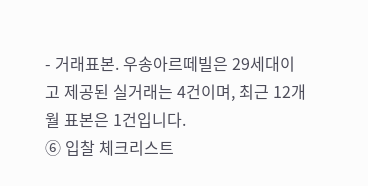- 거래표본. 우송아르떼빌은 29세대이고 제공된 실거래는 4건이며, 최근 12개월 표본은 1건입니다.
⑥ 입찰 체크리스트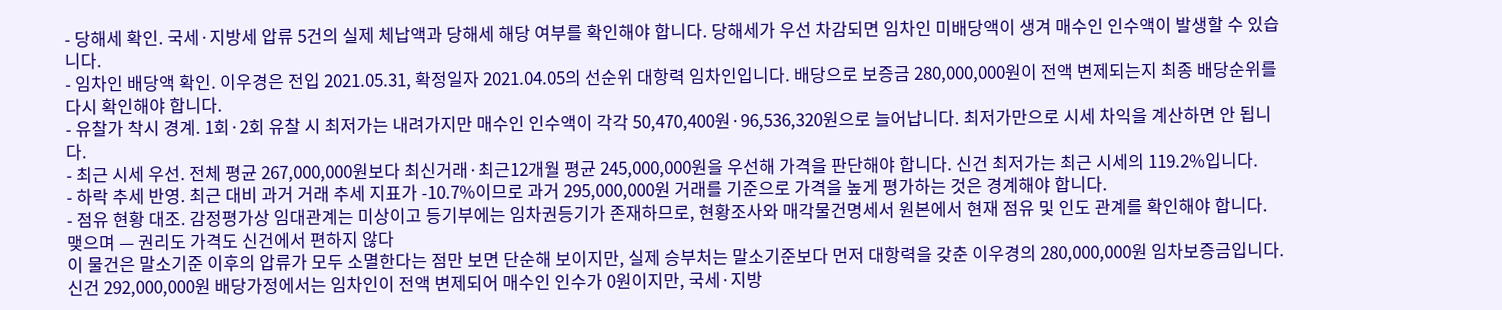- 당해세 확인. 국세·지방세 압류 5건의 실제 체납액과 당해세 해당 여부를 확인해야 합니다. 당해세가 우선 차감되면 임차인 미배당액이 생겨 매수인 인수액이 발생할 수 있습니다.
- 임차인 배당액 확인. 이우경은 전입 2021.05.31, 확정일자 2021.04.05의 선순위 대항력 임차인입니다. 배당으로 보증금 280,000,000원이 전액 변제되는지 최종 배당순위를 다시 확인해야 합니다.
- 유찰가 착시 경계. 1회·2회 유찰 시 최저가는 내려가지만 매수인 인수액이 각각 50,470,400원·96,536,320원으로 늘어납니다. 최저가만으로 시세 차익을 계산하면 안 됩니다.
- 최근 시세 우선. 전체 평균 267,000,000원보다 최신거래·최근12개월 평균 245,000,000원을 우선해 가격을 판단해야 합니다. 신건 최저가는 최근 시세의 119.2%입니다.
- 하락 추세 반영. 최근 대비 과거 거래 추세 지표가 -10.7%이므로 과거 295,000,000원 거래를 기준으로 가격을 높게 평가하는 것은 경계해야 합니다.
- 점유 현황 대조. 감정평가상 임대관계는 미상이고 등기부에는 임차권등기가 존재하므로, 현황조사와 매각물건명세서 원본에서 현재 점유 및 인도 관계를 확인해야 합니다.
맺으며 — 권리도 가격도 신건에서 편하지 않다
이 물건은 말소기준 이후의 압류가 모두 소멸한다는 점만 보면 단순해 보이지만, 실제 승부처는 말소기준보다 먼저 대항력을 갖춘 이우경의 280,000,000원 임차보증금입니다. 신건 292,000,000원 배당가정에서는 임차인이 전액 변제되어 매수인 인수가 0원이지만, 국세·지방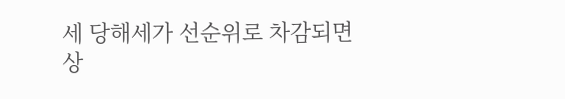세 당해세가 선순위로 차감되면 상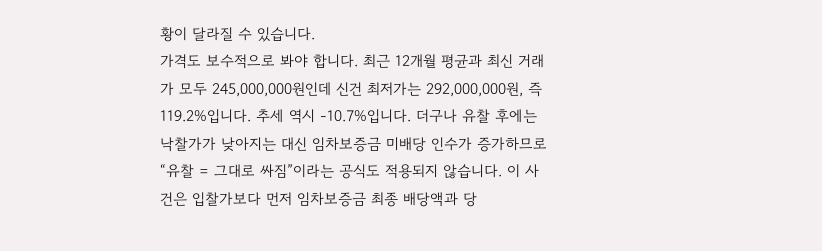황이 달라질 수 있습니다.
가격도 보수적으로 봐야 합니다. 최근 12개월 평균과 최신 거래가 모두 245,000,000원인데 신건 최저가는 292,000,000원, 즉 119.2%입니다. 추세 역시 -10.7%입니다. 더구나 유찰 후에는 낙찰가가 낮아지는 대신 임차보증금 미배당 인수가 증가하므로 “유찰 = 그대로 싸짐”이라는 공식도 적용되지 않습니다. 이 사건은 입찰가보다 먼저 임차보증금 최종 배당액과 당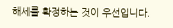해세를 확정하는 것이 우선입니다.